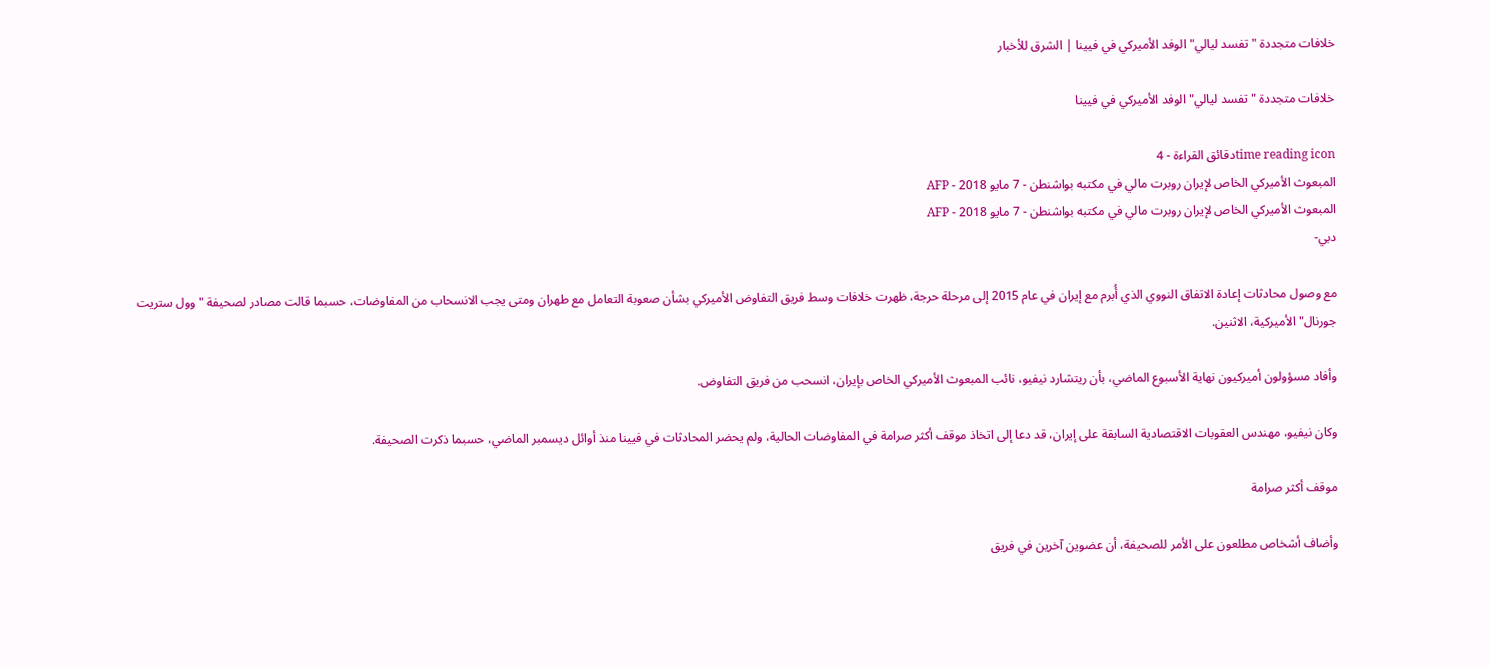خلافات متجددة "تفسد ليالي" الوفد الأميركي في فيينا | الشرق للأخبار

خلافات متجددة "تفسد ليالي" الوفد الأميركي في فيينا

time reading iconدقائق القراءة - 4
المبعوث الأميركي الخاص لإيران روبرت مالي في مكتبه بواشنطن - 7 مايو 2018 - AFP
المبعوث الأميركي الخاص لإيران روبرت مالي في مكتبه بواشنطن - 7 مايو 2018 - AFP
دبي-

مع وصول محادثات إعادة الاتفاق النووي الذي أُبرم مع إيران في عام 2015 إلى مرحلة حرجة، ظهرت خلافات وسط فريق التفاوض الأميركي بشأن صعوبة التعامل مع طهران ومتى يجب الانسحاب من المفاوضات، حسبما قالت مصادر لصحيفة "وول ستريت جورنال" الأميركية، الاثنين.

وأفاد مسؤولون أميركيون نهاية الأسبوع الماضي، بأن ريتشارد نيفيو، نائب المبعوث الأميركي الخاص بإيران، انسحب من فريق التفاوض.

وكان نيفيو، مهندس العقوبات الاقتصادية السابقة على إيران، قد دعا إلى اتخاذ موقف أكثر صرامة في المفاوضات الحالية، ولم يحضر المحادثات في فيينا منذ أوائل ديسمبر الماضي، حسبما ذكرت الصحيفة.

موقف أكثر صرامة

وأضاف أشخاص مطلعون على الأمر للصحيفة، أن عضوين آخرين في فريق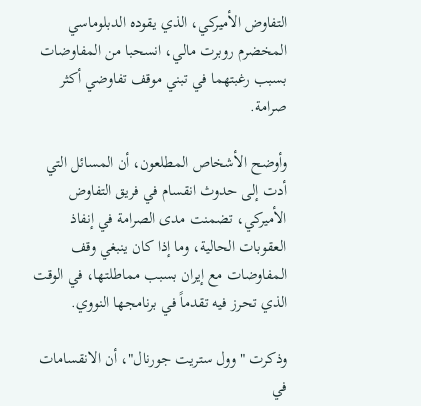التفاوض الأميركي، الذي يقوده الدبلوماسي المخضرم روبرت مالي، انسحبا من المفاوضات بسبب رغبتهما في تبني موقف تفاوضي أكثر صرامة.

وأوضح الأشخاص المطلعون، أن المسائل التي أدت إلى حدوث انقسام في فريق التفاوض الأميركي، تضمنت مدى الصرامة في إنفاذ العقوبات الحالية، وما إذا كان ينبغي وقف المفاوضات مع إيران بسبب مماطلتها، في الوقت الذي تحرز فيه تقدماً في برنامجها النووي.

وذكرت "وول ستريت جورنال"، أن الانقسامات في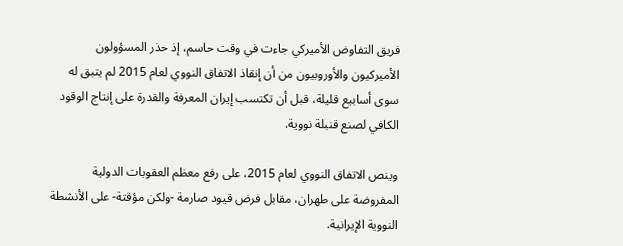فريق التفاوض الأميركي جاءت في وقت حاسم، إذ حذر المسؤولون الأميركيون والأوروبيون من أن إنقاذ الاتفاق النووي لعام 2015 لم يتبق له سوى أسابيع قليلة، قبل أن تكتسب إيران المعرفة والقدرة على إنتاج الوقود الكافي لصنع قنبلة نووية.

وينص الاتفاق النووي لعام 2015، على رفع معظم العقوبات الدولية المفروضة على طهران، مقابل فرض قيود صارمة -ولكن مؤقتة- على الأنشطة النووية الإيرانية.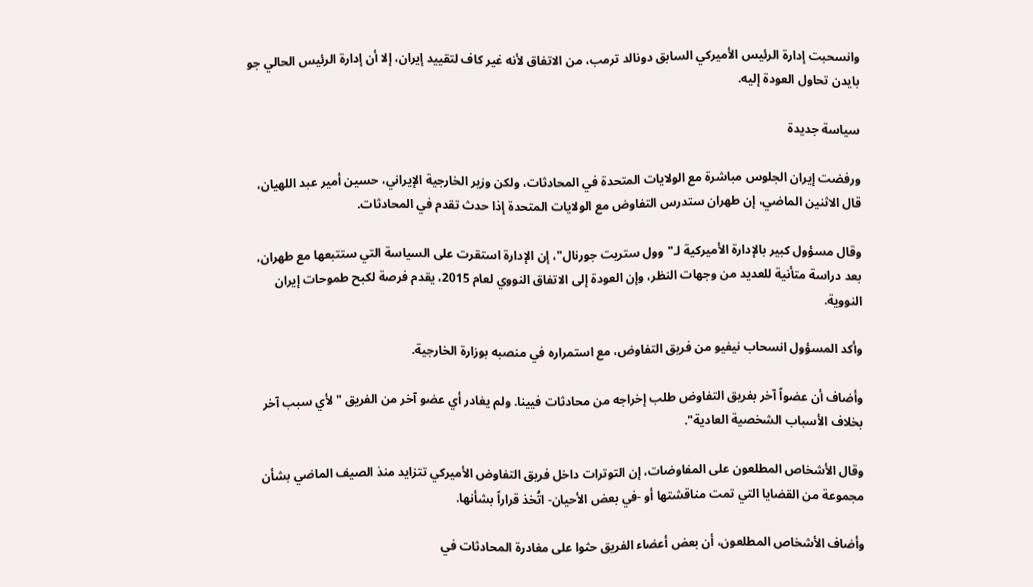وانسحبت إدارة الرئيس الأميركي السابق دونالد ترمب، من الاتفاق لأنه غير كاف لتقييد إيران، إلا أن إدارة الرئيس الحالي جو بايدن تحاول العودة إليه.

سياسة جديدة

ورفضت إيران الجلوس مباشرة مع الولايات المتحدة في المحادثات، ولكن وزير الخارجية الإيراني، حسين أمير عبد اللهيان، قال الاثنين الماضي، إن طهران ستدرس التفاوض مع الولايات المتحدة إذا حدث تقدم في المحادثات.

وقال مسؤول كبير بالإدارة الأميركية لـ"وول ستريت جورنال"، إن الإدارة استقرت على السياسة التي ستتبعها مع طهران، بعد دراسة متأنية للعديد من وجهات النظر، وإن العودة إلى الاتفاق النووي لعام 2015، يقدم فرصة لكبح طموحات إيران النووية.

وأكد المسؤول انسحاب نيفيو من فريق التفاوض، مع استمراره في منصبه بوزارة الخارجية.

وأضاف أن عضواً آخر بفريق التفاوض طلب إخراجه من محادثات فيينا. ولم يغادر أي عضو آخر من الفريق "لأي سبب آخر بخلاف الأسباب الشخصية العادية".

وقال الأشخاص المطلعون على المفاوضات، إن التوترات داخل فريق التفاوض الأميركي تتزايد منذ الصيف الماضي بشأن مجموعة من القضايا التي تمت مناقشتها أو -في بعض الأحيان- اتُخذ قراراً بشأنها.

وأضاف الأشخاص المطلعون، أن بعض أعضاء الفريق حثوا على مغادرة المحادثات في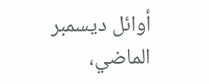أوائل ديسمبر الماضي،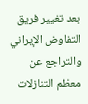بعد تغيير فريق التفاوض الإيراني والتراجع عن معظم التنازلات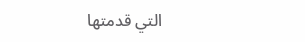التي قدمتها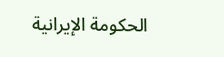الحكومة الإيرانية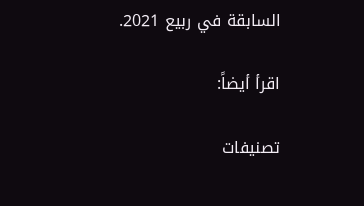السابقة في ربيع 2021.

اقرأ أيضاً:

تصنيفات